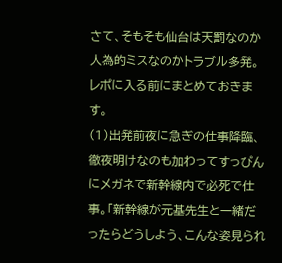さて、そもそも仙台は天罰なのか人為的ミスなのかトラブル多発。
レポに入る前にまとめておきます。
(1)出発前夜に急ぎの仕事降臨、徹夜明けなのも加わってすっぴんにメガネで新幹線内で必死で仕事。「新幹線が元基先生と一緒だったらどうしよう、こんな姿見られ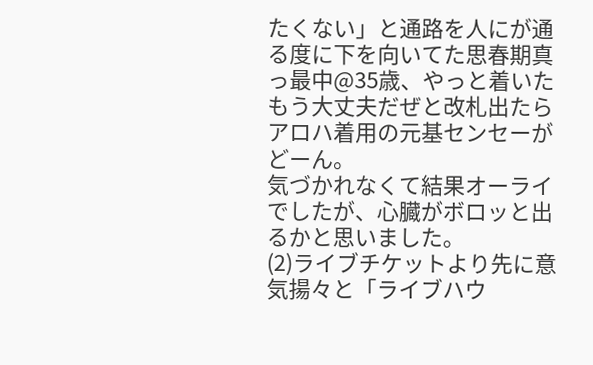たくない」と通路を人にが通る度に下を向いてた思春期真っ最中@35歳、やっと着いたもう大丈夫だぜと改札出たらアロハ着用の元基センセーがどーん。
気づかれなくて結果オーライでしたが、心臓がボロッと出るかと思いました。
(2)ライブチケットより先に意気揚々と「ライブハウ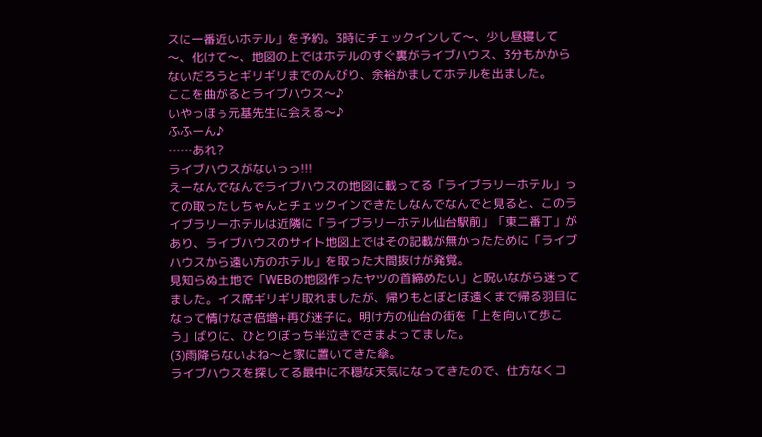スに一番近いホテル」を予約。3時にチェックインして〜、少し昼寝して〜、化けて〜、地図の上ではホテルのすぐ裏がライブハウス、3分もかからないだろうとギリギリまでのんびり、余裕かましてホテルを出ました。
ここを曲がるとライブハウス〜♪
いやっほぅ元基先生に会える〜♪
ふふーん♪
……あれ?
ライブハウスがないっっ!!!
えーなんでなんでライブハウスの地図に載ってる「ライブラリーホテル」っての取ったしちゃんとチェックインできたしなんでなんでと見ると、このライブラリーホテルは近隣に「ライブラリーホテル仙台駅前」「東二番丁」があり、ライブハウスのサイト地図上ではその記載が無かったために「ライブハウスから遠い方のホテル」を取った大間抜けが発覚。
見知らぬ土地で「WEBの地図作ったヤツの首締めたい」と呪いながら迷ってました。イス席ギリギリ取れましたが、帰りもとぼとぼ遠くまで帰る羽目になって情けなさ倍増+再び迷子に。明け方の仙台の街を「上を向いて歩こう」ばりに、ひとりぼっち半泣きでさまよってました。
(3)雨降らないよね〜と家に置いてきた傘。
ライブハウスを探してる最中に不穏な天気になってきたので、仕方なくコ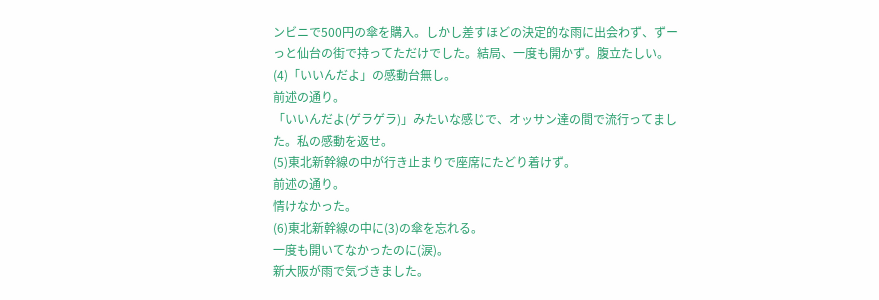ンビニで500円の傘を購入。しかし差すほどの決定的な雨に出会わず、ずーっと仙台の街で持ってただけでした。結局、一度も開かず。腹立たしい。
(4)「いいんだよ」の感動台無し。
前述の通り。
「いいんだよ(ゲラゲラ)」みたいな感じで、オッサン達の間で流行ってました。私の感動を返せ。
(5)東北新幹線の中が行き止まりで座席にたどり着けず。
前述の通り。
情けなかった。
(6)東北新幹線の中に(3)の傘を忘れる。
一度も開いてなかったのに(涙)。
新大阪が雨で気づきました。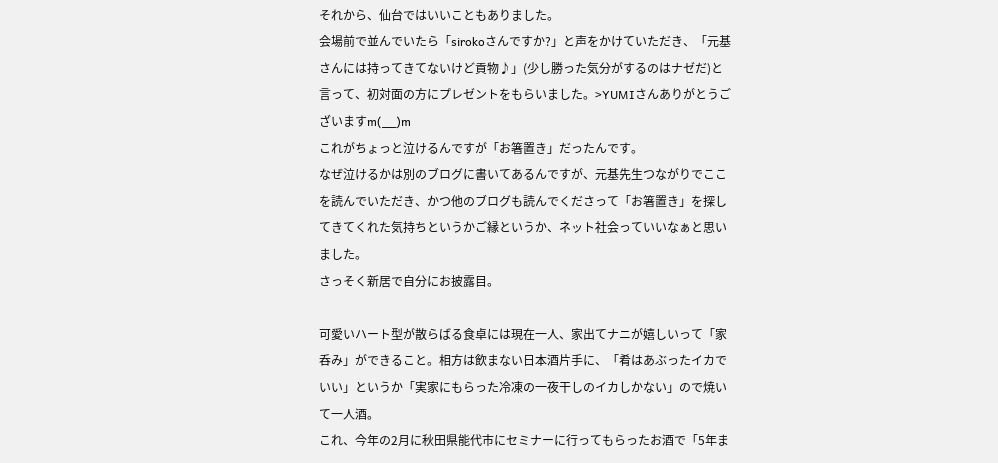それから、仙台ではいいこともありました。
会場前で並んでいたら「sirokoさんですか?」と声をかけていただき、「元基さんには持ってきてないけど貢物♪」(少し勝った気分がするのはナゼだ)と言って、初対面の方にプレゼントをもらいました。>YUMIさんありがとうございますm(__)m
これがちょっと泣けるんですが「お箸置き」だったんです。
なぜ泣けるかは別のブログに書いてあるんですが、元基先生つながりでここを読んでいただき、かつ他のブログも読んでくださって「お箸置き」を探してきてくれた気持ちというかご縁というか、ネット社会っていいなぁと思いました。
さっそく新居で自分にお披露目。

可愛いハート型が散らばる食卓には現在一人、家出てナニが嬉しいって「家呑み」ができること。相方は飲まない日本酒片手に、「肴はあぶったイカでいい」というか「実家にもらった冷凍の一夜干しのイカしかない」ので焼いて一人酒。
これ、今年の2月に秋田県能代市にセミナーに行ってもらったお酒で「5年ま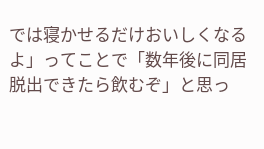では寝かせるだけおいしくなるよ」ってことで「数年後に同居脱出できたら飲むぞ」と思っ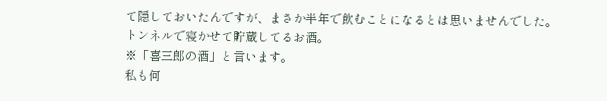て隠しておいたんですが、まさか半年で飲むことになるとは思いませんでした。
トンネルで寝かせて貯蔵してるお酒。
※「喜三郎の酒」と言います。
私も何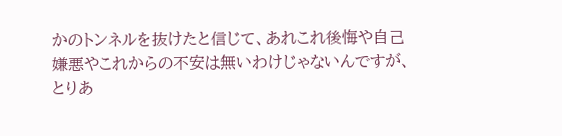かのトンネルを抜けたと信じて、あれこれ後悔や自己嫌悪やこれからの不安は無いわけじゃないんですが、とりあ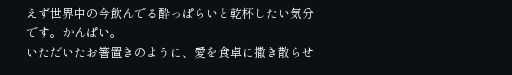えず世界中の今飲んでる酔っぱらいと乾杯したい気分です。かんぱい。
いただいたお箸置きのように、愛を食卓に撒き散らせ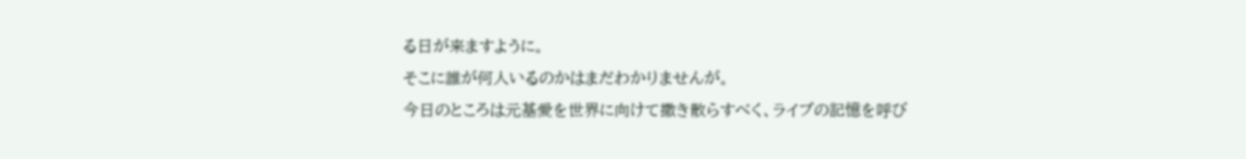る日が来ますように。
そこに誰が何人いるのかはまだわかりませんが。
今日のところは元基愛を世界に向けて撒き散らすべく、ライブの記憶を呼び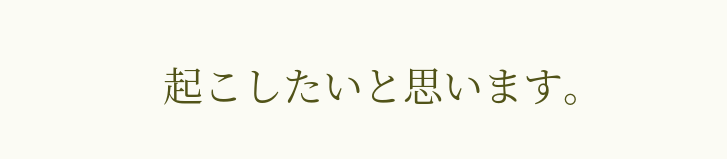起こしたいと思います。